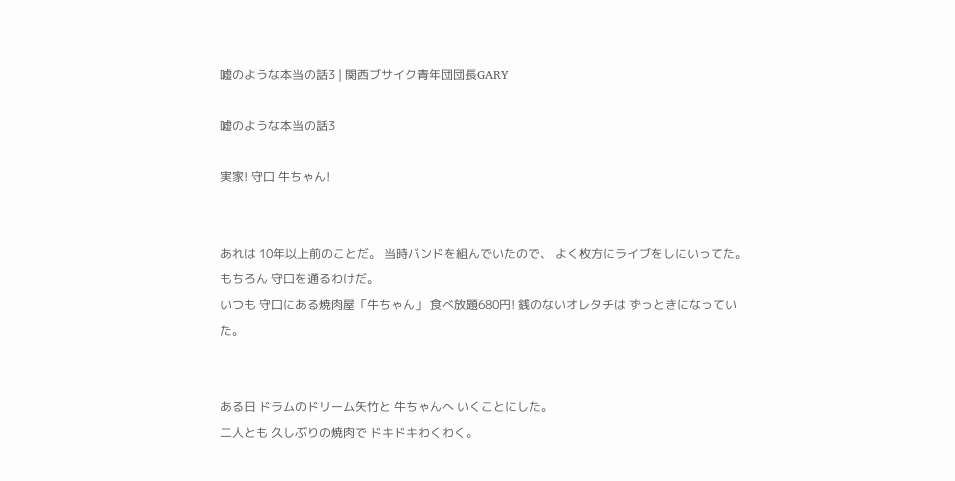嘘のような本当の話3 | 関西ブサイク青年団団長GARY

嘘のような本当の話3

実家! 守口 牛ちゃん!


あれは 10年以上前のことだ。 当時バンドを組んでいたので、 よく枚方にライブをしにいってた。 もちろん 守口を通るわけだ。
いつも 守口にある焼肉屋「牛ちゃん」 食べ放題680円! 銭のないオレタチは ずっときになっていた。


ある日 ドラムのドリーム矢竹と 牛ちゃんへ いくことにした。
二人とも 久しぶりの焼肉で ドキドキわくわく。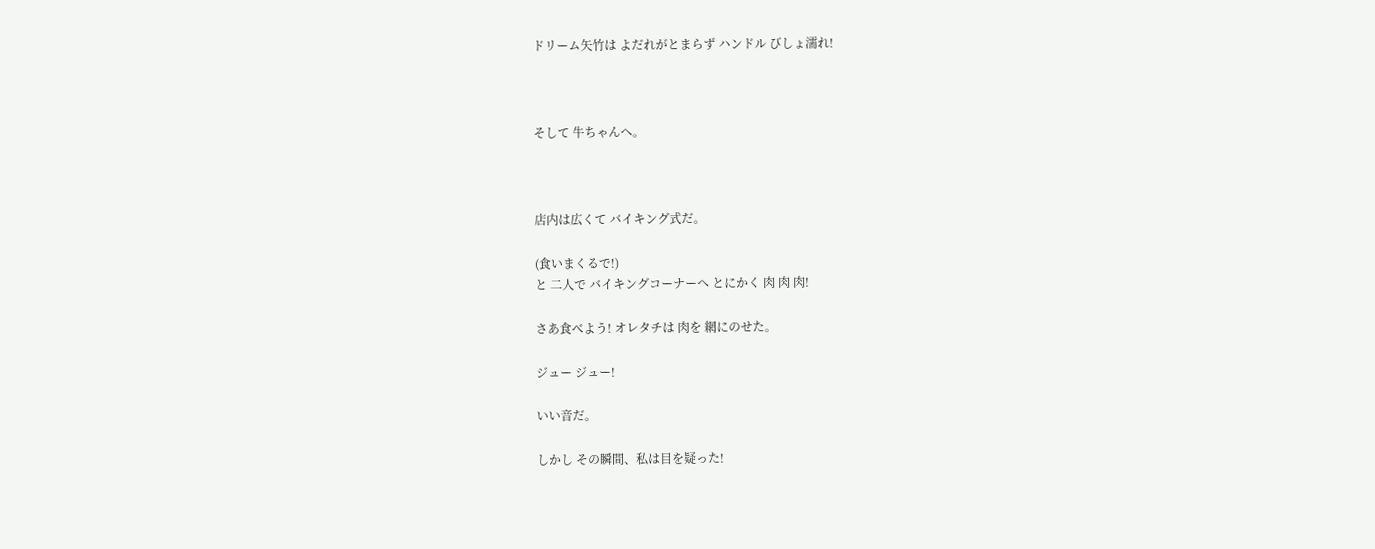ドリーム矢竹は よだれがとまらず ハンドル びしょ濡れ!



そして 牛ちゃんへ。



店内は広くて バイキング式だ。

(食いまくるで!)
と 二人で バイキングコーナーへ とにかく 肉 肉 肉!

さあ食べよう! オレタチは 肉を 網にのせた。

ジュー ジュー!

いい音だ。

しかし その瞬間、私は目を疑った!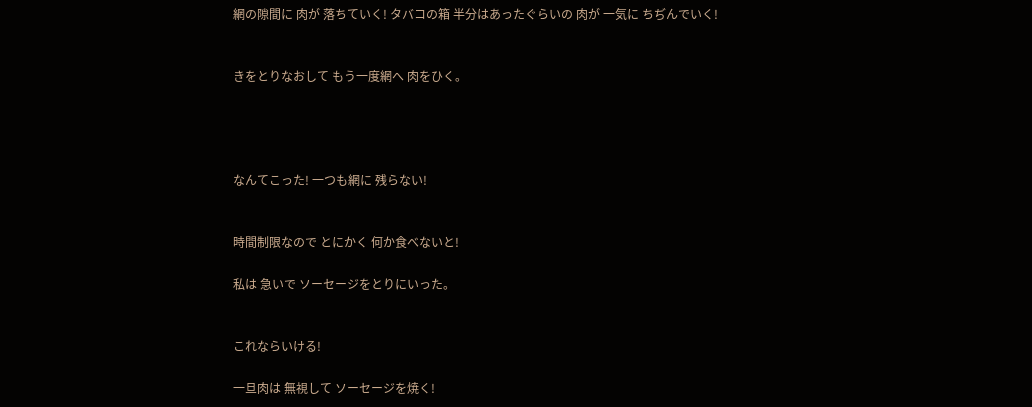網の隙間に 肉が 落ちていく! タバコの箱 半分はあったぐらいの 肉が 一気に ちぢんでいく!


きをとりなおして もう一度網へ 肉をひく。




なんてこった! 一つも網に 残らない!


時間制限なので とにかく 何か食べないと!

私は 急いで ソーセージをとりにいった。


これならいける!

一旦肉は 無視して ソーセージを焼く!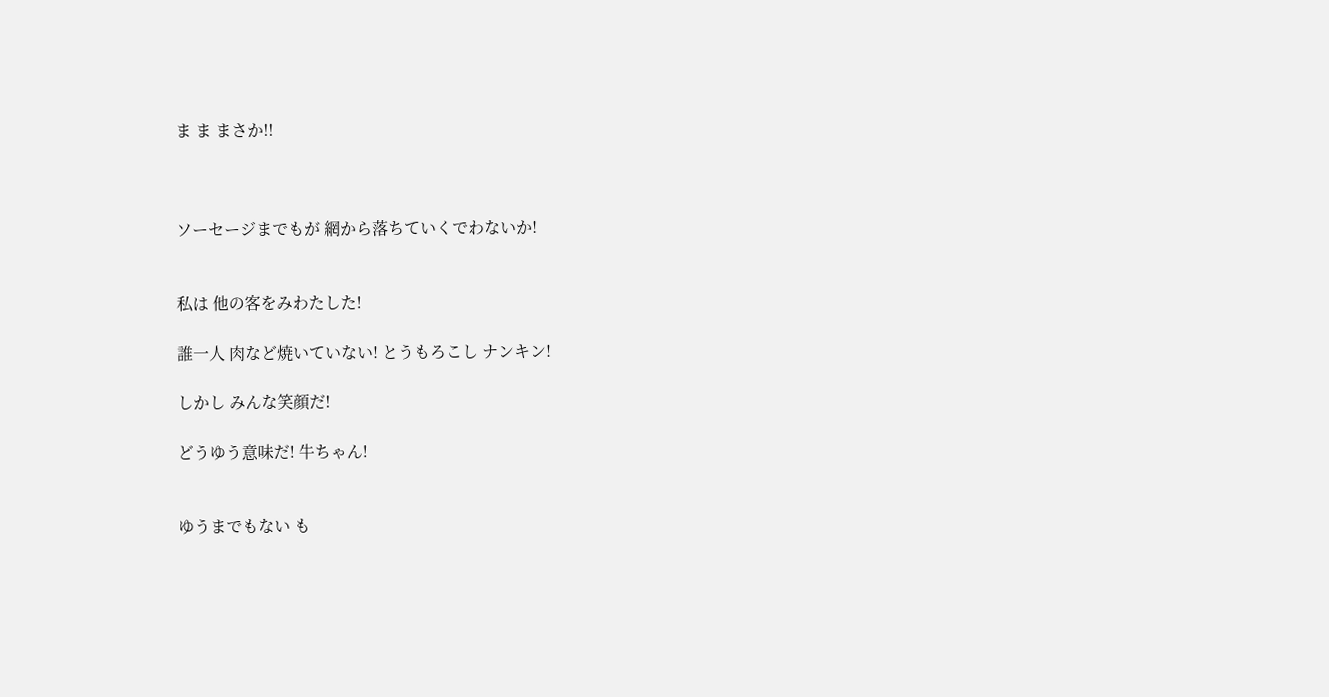ま ま まさか!!



ソーセージまでもが 網から落ちていくでわないか!


私は 他の客をみわたした!

誰一人 肉など焼いていない! とうもろこし ナンキン!

しかし みんな笑顔だ!

どうゆう意味だ! 牛ちゃん!


ゆうまでもない も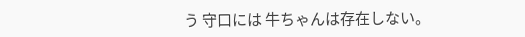う 守口には 牛ちゃんは存在しない。